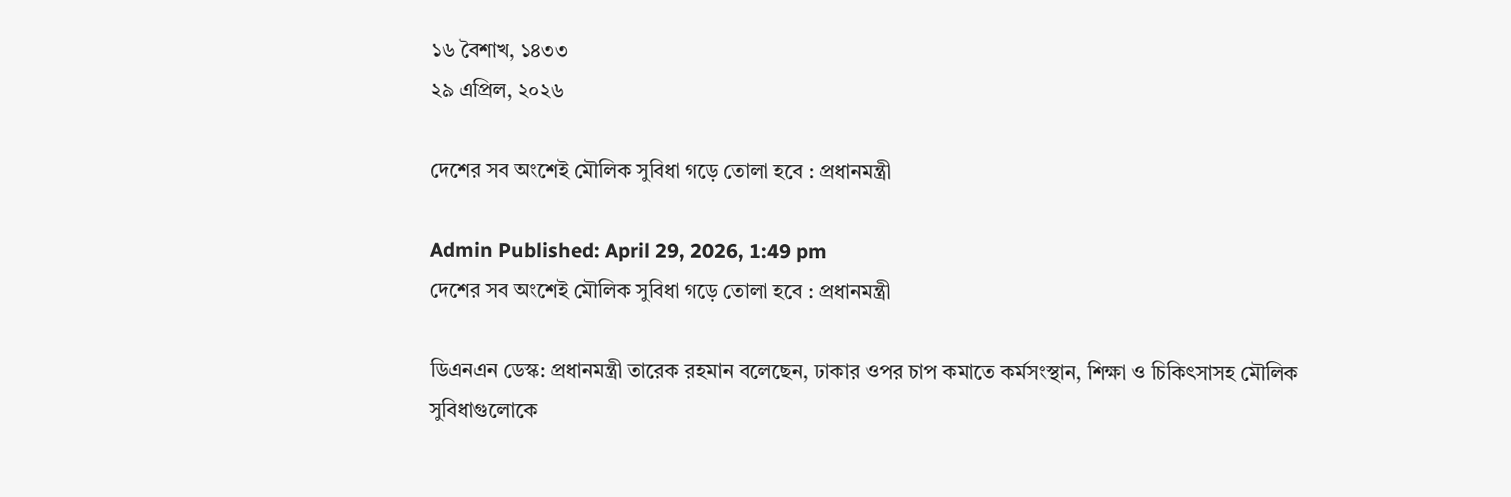১৬ বৈশাখ, ১৪৩৩
২৯ এপ্রিল, ২০২৬

দেশের সব অংশেই মৌলিক সুবিধা গড়ে তোলা হবে : প্রধানমন্ত্রী

Admin Published: April 29, 2026, 1:49 pm
দেশের সব অংশেই মৌলিক সুবিধা গড়ে তোলা হবে : প্রধানমন্ত্রী

ডিএনএন ডেস্ক: প্রধানমন্ত্রী তারেক রহমান বলেছেন, ঢাকার ওপর চাপ কমাতে কর্মসংস্থান, শিক্ষা ও চিকিৎসাসহ মৌলিক সুবিধাগুলোকে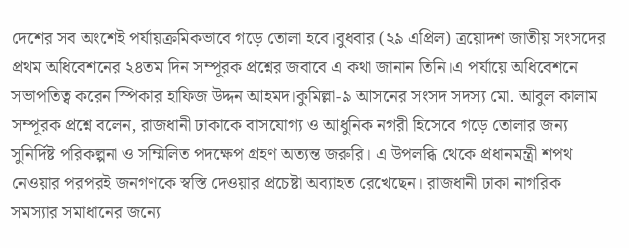দেশের সব অংশেই পর্যায়ক্রমিকভাবে গড়ে তোলা হবে।বুধবার (২৯ এপ্রিল) ত্রয়োদশ জাতীয় সংসদের প্রথম অধিবেশনের ২৪তম দিন সম্পূরক প্রশ্নের জবাবে এ কথা জানান তিনি।এ পর্যায়ে অধিবেশনে সভাপতিত্ব করেন স্পিকার হাফিজ উদ্দন আহমদ।কুমিল্লা-৯ আসনের সংসদ সদস্য মো. আবুল কালাম সম্পূরক প্রশ্নে বলেন, রাজধানী ঢাকাকে বাসযোগ্য ও আধুনিক নগরী হিসেবে গড়ে তোলার জন্য সুনির্দিষ্ট পরিকল্পনা ও সম্মিলিত পদক্ষেপ গ্রহণ অত্যন্ত জরুরি। এ উপলব্ধি থেকে প্রধানমন্ত্রী শপথ নেওয়ার পরপরই জনগণকে স্বস্তি দেওয়ার প্রচেষ্টা অব্যাহত রেখেছেন। রাজধানী ঢাকা নাগরিক সমস্যার সমাধানের জন্যে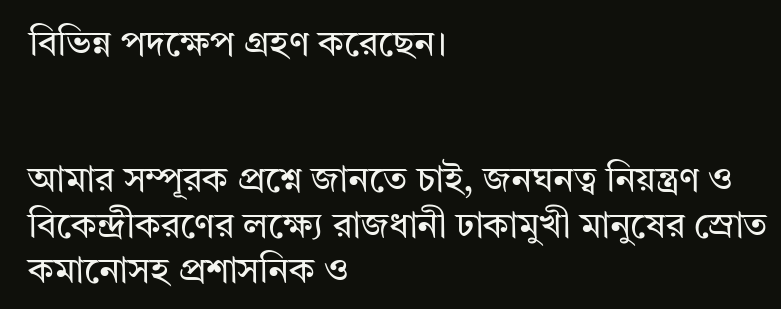বিভিন্ন পদক্ষেপ গ্রহণ করেছেন।


আমার সম্পূরক প্রশ্নে জানতে চাই, জনঘনত্ব নিয়ন্ত্রণ ও বিকেন্দ্রীকরণের লক্ষ্যে রাজধানী ঢাকামুখী মানুষের স্রোত কমানোসহ প্রশাসনিক ও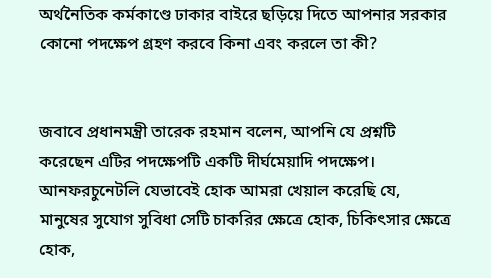অর্থনৈতিক কর্মকাণ্ডে ঢাকার বাইরে ছড়িয়ে দিতে আপনার সরকার কোনো পদক্ষেপ গ্রহণ করবে কিনা এবং করলে তা কী?


জবাবে প্রধানমন্ত্রী তারেক রহমান বলেন, আপনি যে প্রশ্নটি করেছেন এটির পদক্ষেপটি একটি দীর্ঘমেয়াদি পদক্ষেপ। আনফরচুনেটলি যেভাবেই হোক আমরা খেয়াল করেছি যে, মানুষের সুযোগ সুবিধা সেটি চাকরির ক্ষেত্রে হোক, চিকিৎসার ক্ষেত্রে হোক,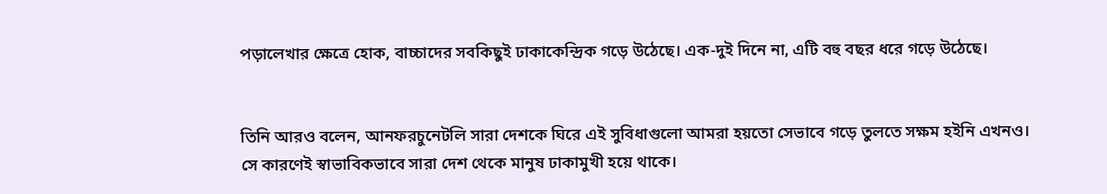পড়ালেখার ক্ষেত্রে হোক, বাচ্চাদের সবকিছুই ঢাকাকেন্দ্রিক গড়ে উঠেছে। এক-দুই দিনে না, এটি বহু বছর ধরে গড়ে উঠেছে।


তিনি আরও বলেন, আনফরচুনেটলি সারা দেশকে ঘিরে এই সুবিধাগুলো আমরা হয়তো সেভাবে গড়ে তুলতে সক্ষম হইনি এখনও। সে কারণেই স্বাভাবিকভাবে সারা দেশ থেকে মানুষ ঢাকামুখী হয়ে থাকে।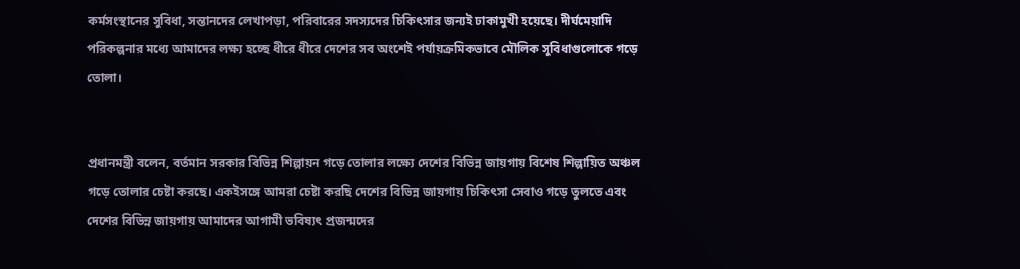কর্মসংস্থানের সুবিধা, সন্তানদের লেখাপড়া, পরিবারের সদস্যদের চিকিৎসার জন্যই ঢাকামুখী হয়েছে। দীর্ঘমেয়াদি পরিকল্পনার মধ্যে আমাদের লক্ষ্য হচ্ছে ধীরে ধীরে দেশের সব অংশেই পর্যায়ক্রমিকভাবে মৌলিক সুবিধাগুলোকে গড়ে তোলা।


প্রধানমন্ত্রী বলেন, বর্তমান সরকার বিভিন্ন শিল্পায়ন গড়ে তোলার লক্ষ্যে দেশের বিভিন্ন জায়গায় বিশেষ শিল্পায়িত অঞ্চল গড়ে তোলার চেষ্টা করছে। একইসঙ্গে আমরা চেষ্টা করছি দেশের বিভিন্ন জায়গায় চিকিৎসা সেবাও গড়ে তুলতে এবং দেশের বিভিন্ন জায়গায় আমাদের আগামী ভবিষ্যৎ প্রজন্মদের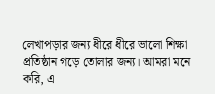লেখাপড়ার জন্য ধীরে ধীরে ভালো শিক্ষা প্রতিষ্ঠান গড়ে তোলার জন্য। আমরা মনে করি, এ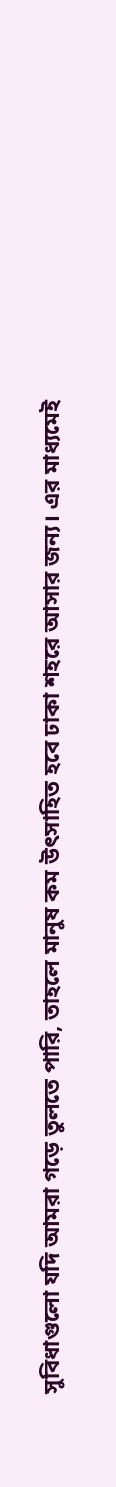সুবিধাগুলো যদি আমরা গড়ে তুলতে পারি, তাহলে মানুষ কম উৎসাহিত হবে ঢাকা শহরে আসার জন্য। এর মাধ্যমেই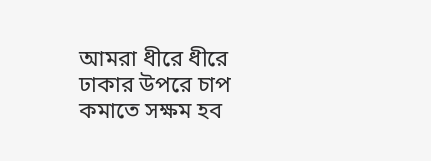আমরা ধীরে ধীরে ঢাকার উপরে চাপ কমাতে সক্ষম হব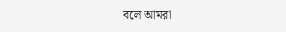বলে আমরা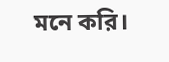মনে করি।